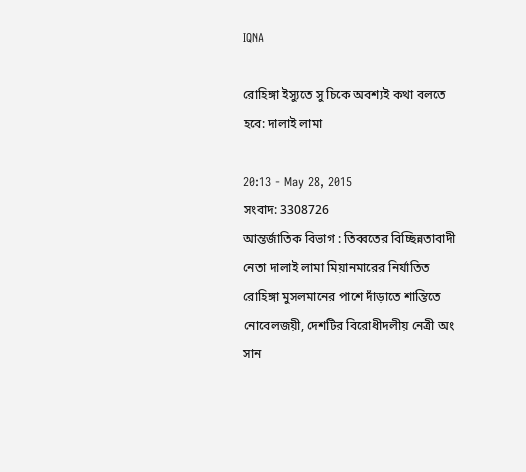IQNA

রোহিঙ্গা ইস্যুতে সু চিকে অবশ্যই কথা বলতে হবে: দালাই লামা

20:13 - May 28, 2015
সংবাদ: 3308726
আন্তর্জাতিক বিভাগ : তিব্বতের বিচ্ছিন্নতাবাদী নেতা দালাই লামা মিয়ানমারের নির্যাতিত রোহিঙ্গা মুসলমানের পাশে দাঁড়াতে শান্তিতে নোবেলজয়ী, দেশটির বিরোধীদলীয় নেত্রী অং সান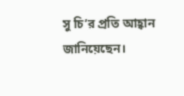সু চি’র প্রতি আহ্বান জানিয়েছেন।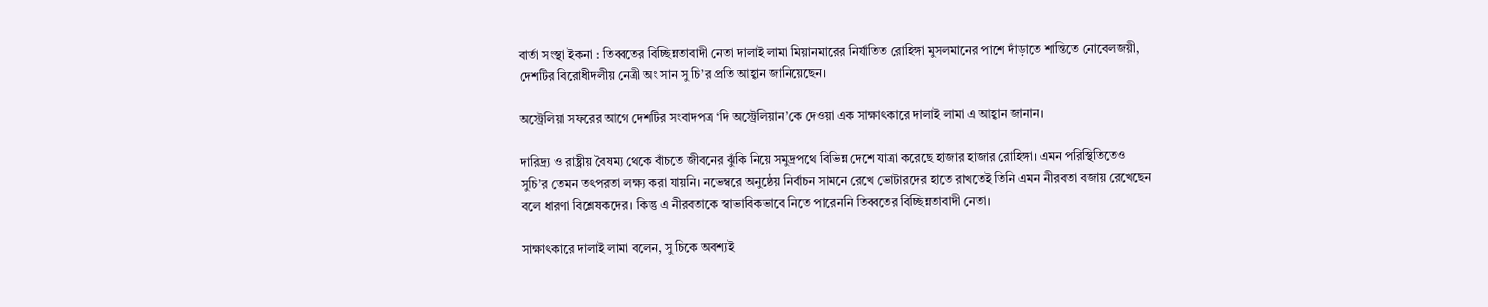বার্তা সংস্থা ইকনা : তিব্বতের বিচ্ছিন্নতাবাদী নেতা দালাই লামা মিয়ানমারের নির্যাতিত রোহিঙ্গা মুসলমানের পাশে দাঁড়াতে শান্তিতে নোবেলজয়ী, দেশটির বিরোধীদলীয় নেত্রী অং সান সু চি’র প্রতি আহ্বান জানিয়েছেন।

অস্ট্রেলিয়া সফরের আগে দেশটির সংবাদপত্র ‘দি অস্ট্রেলিয়ান’কে দেওয়া এক সাক্ষাৎকারে দালাই লামা এ আহ্বান জানান।

দারিদ্র্য ও রাষ্ট্রীয় বৈষম্য থেকে বাঁচতে জীবনের ঝুঁকি নিয়ে সমুদ্রপথে বিভিন্ন দেশে যাত্রা করেছে হাজার হাজার রোহিঙ্গা। এমন পরিস্থিতিতেও সুচি’র তেমন তৎপরতা লক্ষ্য করা যায়নি। নভেম্বরে অনুষ্ঠেয় নির্বাচন সামনে রেখে ভোটারদের হাতে রাখতেই তিনি এমন নীরবতা বজায় রেখেছেন বলে ধারণা বিশ্লেষকদের। কিন্তু এ নীরবতাকে স্বাভাবিকভাবে নিতে পারেননি তিব্বতের বিচ্ছিন্নতাবাদী নেতা।

সাক্ষাৎকারে দালাই লামা বলেন, সু চিকে অবশ্যই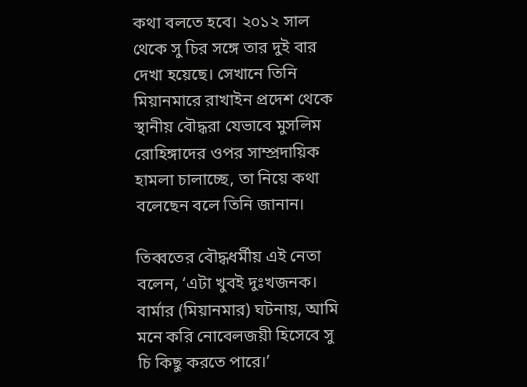কথা বলতে হবে। ২০১২ সাল থেকে সু চির সঙ্গে তার দুই বার দেখা হয়েছে। সেখানে তিনি মিয়ানমারে রাখাইন প্রদেশ থেকে স্থানীয় বৌদ্ধরা যেভাবে মুসলিম রোহিঙ্গাদের ওপর সাম্প্রদায়িক হামলা চালাচ্ছে, তা নিয়ে কথা বলেছেন বলে তিনি জানান।

তিব্বতের বৌদ্ধধর্মীয় এই নেতা বলেন, ‘এটা খুবই দুঃখজনক। বার্মার (মিয়ানমার) ঘটনায়, আমি মনে করি নোবেলজয়ী হিসেবে সু চি কিছু করতে পারে।’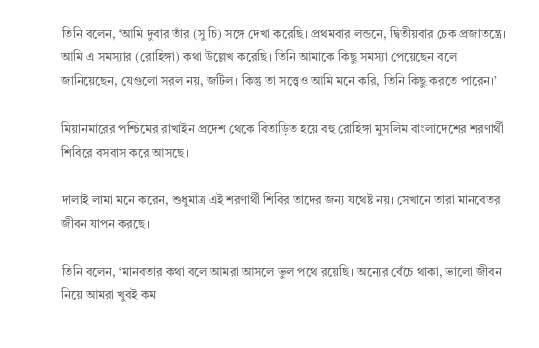তিনি বলেন, ‘আমি দুবার তাঁর (সু চি) সঙ্গে দেখা করেছি। প্রথমবার লন্ডনে, দ্বিতীয়বার চেক প্রজাতন্ত্রে। আমি এ সমস্যার (রোহিঙ্গা) কথা উল্লেখ করেছি। তিনি আমাকে কিছু সমস্যা পেয়েছেন বলে জানিয়েছেন, যেগুলো সরল নয়, জটিল। কিন্তু তা সত্ত্বেও আমি মনে করি, তিনি কিছু করতে পারেন।’

মিয়ানমারের পশ্চিমের রাখাইন প্রদেশ থেকে বিতাড়িত হয়ে বহু রোহিঙ্গা মুসলিম বাংলাদেশের শরণার্থী শিবিরে বসবাস করে আসছে।

দালাই লামা মনে করেন, শুধুমাত্র এই শরণার্থী শিবির তাদের জন্য যথেষ্ট নয়। সেখানে তারা মানবেতর জীবন যাপন করছে।

তিনি বলেন, ‘মানবতার কথা বলে আমরা আসলে ভুল পথে রয়েছি। অন্যের বেঁচে থাকা, ভালো জীবন নিয়ে আমরা খুবই কম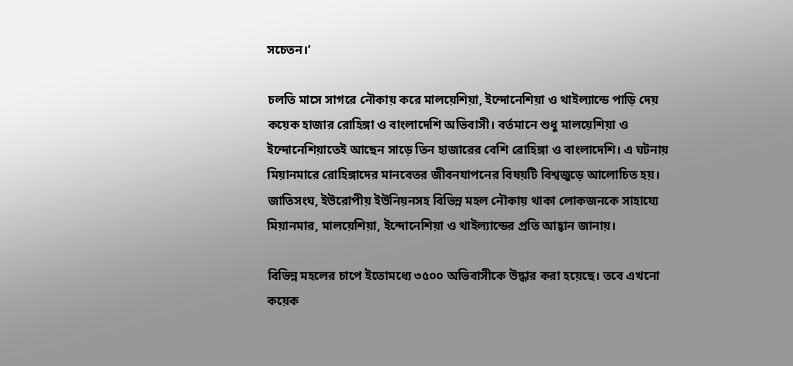সচেতন।’

চলতি মাসে সাগরে নৌকায় করে মালয়েশিয়া, ইন্দোনেশিয়া ও থাইল্যান্ডে পাড়ি দেয় কয়েক হাজার রোহিঙ্গা ও বাংলাদেশি অভিবাসী। বর্তমানে শুধু মালয়েশিয়া ও ইন্দোনেশিয়াতেই আছেন সাড়ে তিন হাজারের বেশি রোহিঙ্গা ও বাংলাদেশি। এ ঘটনায় মিয়ানমারে রোহিঙ্গাদের মানবেতর জীবনযাপনের বিষয়টি বিশ্বজুড়ে আলোচিত হয়। জাতিসংঘ, ইউরোপীয় ইউনিয়নসহ বিভিন্ন মহল নৌকায় থাকা লোকজনকে সাহায্যে মিয়ানমার, মালয়েশিয়া, ইন্দোনেশিয়া ও থাইল্যান্ডের প্রতি আহ্বান জানায়।

বিভিন্ন মহলের চাপে ইতোমধ্যে ৩৫০০ অভিবাসীকে উদ্ধার করা হয়েছে। তবে এখনো কয়েক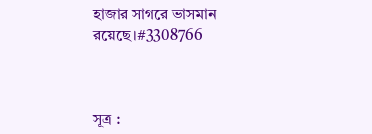হাজার সাগরে ভাসমান রয়েছে।#3308766



সূত্র :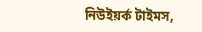নিউইয়র্ক টাইমস,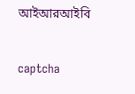আইআরআইবি

captcha